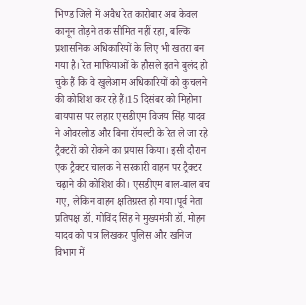भिण्ड जिले में अवैध रेत कारोबार अब केवल कानून तोड़ने तक सीमित नहीं रहा, बल्कि प्रशासनिक अधिकारियों के लिए भी खतरा बन गया है। रेत माफियाओं के हौसले इतने बुलंद हो चुके हैं कि वे खुलेआम अधिकारियों को कुचलने की कोशिश कर रहे हैं।15 दिसंबर को मिहोना बायपास पर लहार एसडीएम विजय सिंह यादव ने ओवरलोड और बिना रॉयल्टी के रेत ले जा रहे ट्रैक्टरों को रोकने का प्रयास किया। इसी दौरान एक ट्रैक्टर चालक ने सरकारी वाहन पर ट्रैक्टर चढ़ाने की कोशिश की। एसडीएम बाल-बाल बच गए, लेकिन वाहन क्षतिग्रस्त हो गया।पूर्व नेता प्रतिपक्ष डॉ. गोविंद सिंह ने मुख्यमंत्री डॉ. मोहन यादव को पत्र लिखकर पुलिस और खनिज विभाग में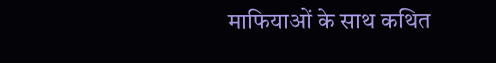माफियाओं के साथ कथित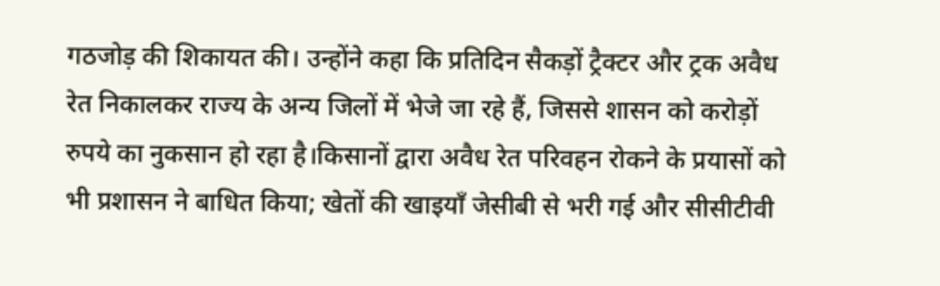गठजोड़ की शिकायत की। उन्होंने कहा कि प्रतिदिन सैकड़ों ट्रैक्टर और ट्रक अवैध रेत निकालकर राज्य के अन्य जिलों में भेजे जा रहे हैं, जिससे शासन को करोड़ों रुपये का नुकसान हो रहा है।किसानों द्वारा अवैध रेत परिवहन रोकने के प्रयासों को भी प्रशासन ने बाधित किया; खेतों की खाइयाँ जेसीबी से भरी गई और सीसीटीवी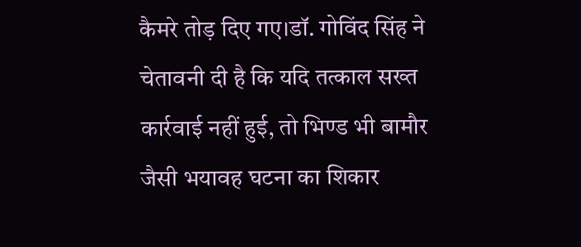कैमरे तोड़ दिए गए।डॉ. गोविंद सिंह ने चेतावनी दी है कि यदि तत्काल सख्त कार्रवाई नहीं हुई, तो भिण्ड भी बामौर जैसी भयावह घटना का शिकार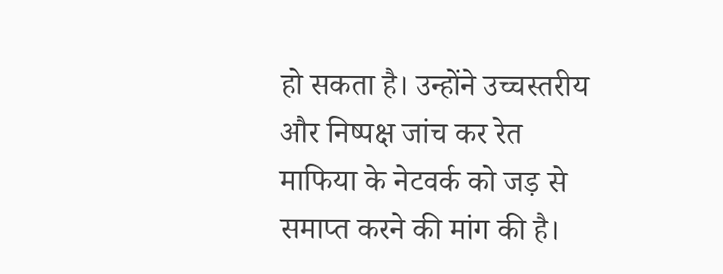हो सकता है। उन्होंने उच्चस्तरीय और निष्पक्ष जांच कर रेत माफिया के नेटवर्क को जड़ से समाप्त करने की मांग की है।